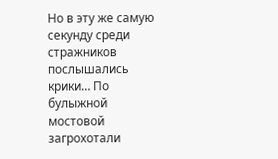Но в эту же самую секунду среди стражников послышались крики… По булыжной мостовой загрохотали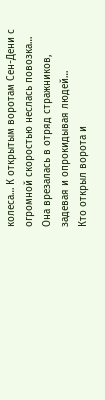колеса… К открытым воротам Сен-Дени с огромной скоростью неслась повозка… Она врезалась в отряд стражников, задевая и опрокидывая людей…
Кто открыл ворота и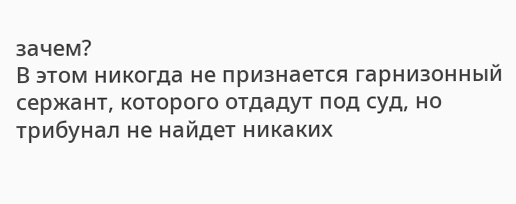зачем?
В этом никогда не признается гарнизонный сержант, которого отдадут под суд, но трибунал не найдет никаких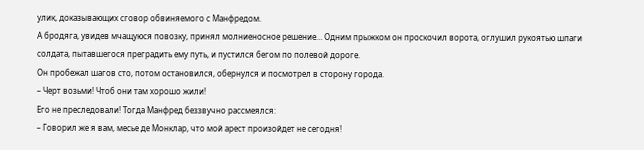улик, доказывающих сговор обвиняемого с Манфредом.
А бродяга, увидев мчащуюся повозку, принял молниеносное решение… Одним прыжком он проскочил ворота, оглушил рукоятью шпаги солдата, пытавшегося преградить ему путь, и пустился бегом по полевой дороге.
Он пробежал шагов сто, потом остановился, обернулся и посмотрел в сторону города.
– Черт возьми! Чтоб они там хорошо жили!
Его не преследовали! Тогда Манфред беззвучно рассмеялся:
– Говорил же я вам, месье де Монклар, что мой арест произойдет не сегодня!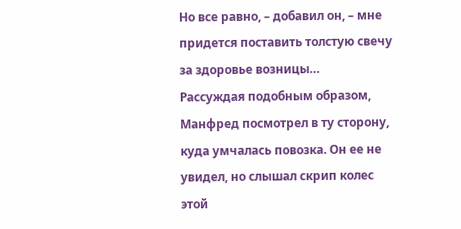Но все равно, – добавил он, – мне придется поставить толстую свечу за здоровье возницы…
Рассуждая подобным образом, Манфред посмотрел в ту сторону, куда умчалась повозка. Он ее не увидел, но слышал скрип колес этой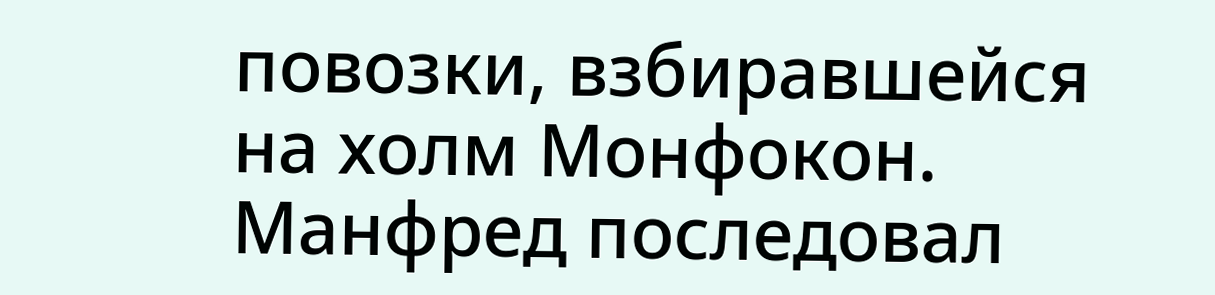повозки, взбиравшейся на холм Монфокон. Манфред последовал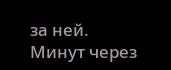за ней.
Минут через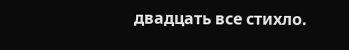двадцать все стихло.